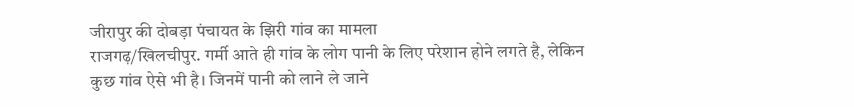जीरापुर की दोबड़ा पंचायत के झिरी गांव का मामला
राजगढ़/खिलचीपुर. गर्मी आते ही गांव के लोग पानी के लिए परेशान होने लगते है, लेकिन कुछ गांव ऐसे भी है। जिनमें पानी को लाने ले जाने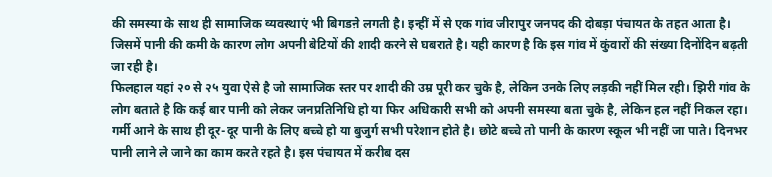की समस्या के साथ ही सामाजिक व्यवस्थाएं भी बिगडऩे लगती है। इन्हीं में से एक गांव जीरापुर जनपद की दोबड़ा पंचायत के तहत आता है। जिसमें पानी की कमी के कारण लोग अपनी बेटियों की शादी करने से घबराते है। यही कारण है कि इस गांव में कुंवारों की संख्या दिनोंदिन बढ़ती जा रही है।
फिलहाल यहां २० से २५ युवा ऐसे है जो सामाजिक स्तर पर शादी की उम्र पूरी कर चुके है, लेकिन उनके लिए लड़की नहीं मिल रही। झिरी गांव के लोग बताते है कि कई बार पानी को लेकर जनप्रतिनिधि हो या फिर अधिकारी सभी को अपनी समस्या बता चुके है, लेकिन हल नहीं निकल रहा। गर्मी आने के साथ ही दूर-दूर पानी के लिए बच्चे हो या बुजुर्ग सभी परेशान होते है। छोटे बच्चे तो पानी के कारण स्कूल भी नहीं जा पाते। दिनभर पानी लाने ले जाने का काम करते रहते है। इस पंचायत में करीब दस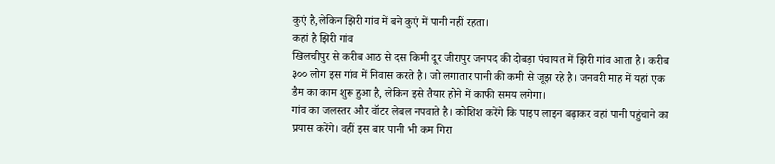कुएं है,लेकिन झिरी गांव में बने कुएं में पानी नहीं रहता।
कहां है झिरी गांव
खिलचीपुर से करीब आठ से दस किमी दूर जीरापुर जनपद की दोबड़ा पंचायत में झिरी गांव आता है। करीब ३०० लोग इस गांव में निवास करते है। जो लगातार पानी की कमी से जूझ रहे है। जनवरी माह में यहां एक डैम का काम शुरू हुआ है, लेकिन इसे तैयार होने में काफी समय लगेगा।
गांव का जलस्तर और वॉटर लेबल नपवाते है। कोशिश करेंगे कि पाइप लाइन बढ़ाकर वहां पानी पहुंचाने का प्रयास करेंगे। वहीं इस बार पानी भी कम गिरा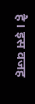है। इस वजह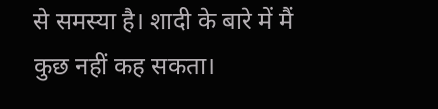से समस्या है। शादी के बारे में मैं कुछ नहीं कह सकता।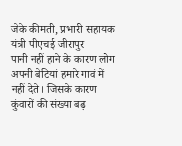जेके कीमती, प्रभारी सहायक यंत्री पीएचई जीरापुर
पानी नहीं हाने के कारण लोग अपनी बेटियां हमारे गावं में नहीं देते। जिसके कारण कुंवारों की संख्या बढ़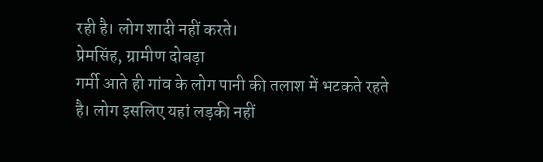रही है। लोग शादी नहीं करते।
प्रेमसिंह, ग्रामीण दोबड़ा
गर्मी आते ही गांव के लोग पानी की तलाश में भटकते रहते है। लोग इसलिए यहां लड़की नहीं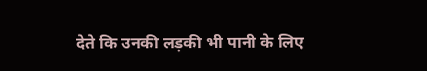देते कि उनकी लड़की भी पानी के लिए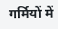गर्मियों में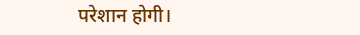परेशान होगी।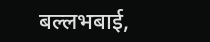बल्लभबाई,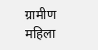ग्रामीण महिला